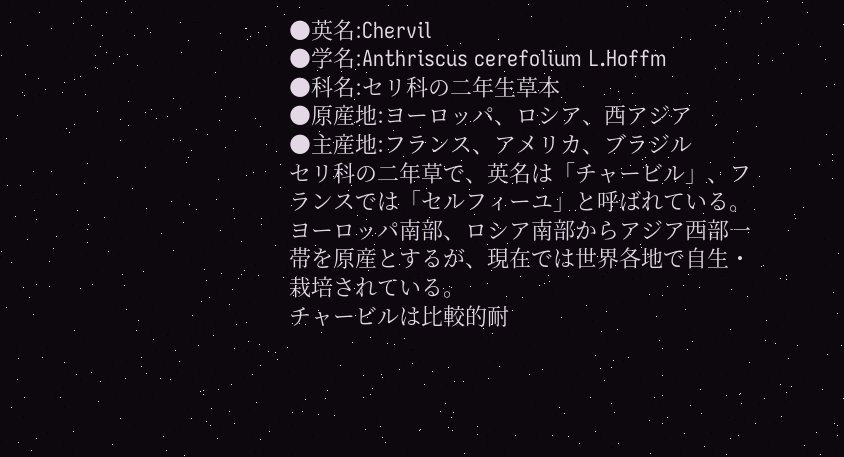●英名:Chervil
●学名:Anthriscus cerefolium L.Hoffm
●科名:セリ科の二年生草本
●原産地:ヨーロッパ、ロシア、西アジア
●主産地:フランス、アメリカ、ブラジル
セリ科の二年草で、英名は「チャービル」、フランスでは「セルフィーユ」と呼ばれている。ヨーロッパ南部、ロシア南部からアジア西部一帯を原産とするが、現在では世界各地で自生・栽培されている。
チャービルは比較的耐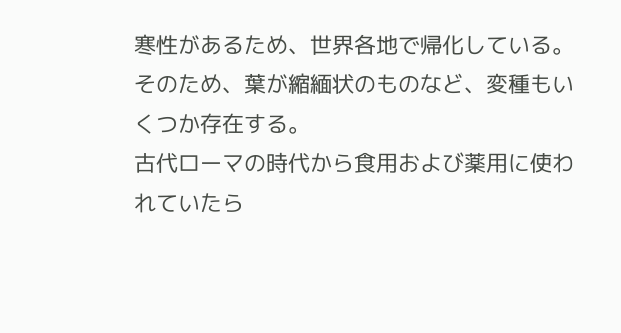寒性があるため、世界各地で帰化している。そのため、葉が縮緬状のものなど、変種もいくつか存在する。
古代ローマの時代から食用および薬用に使われていたら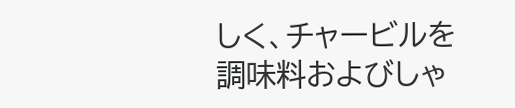しく、チャービルを調味料およびしゃ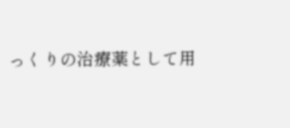っくりの治療薬として用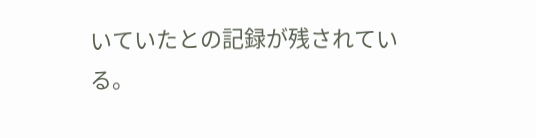いていたとの記録が残されている。